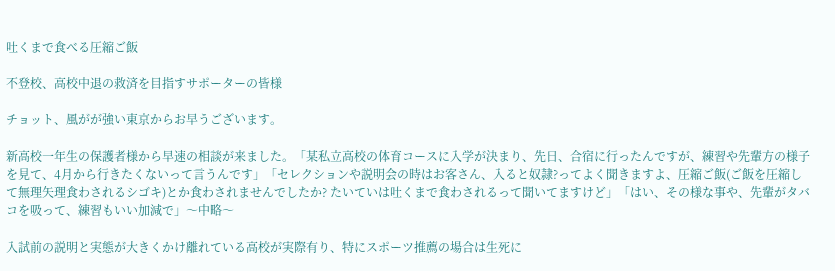吐くまで食べる圧縮ご飯

不登校、高校中退の救済を目指すサポーターの皆様

チョット、風がが強い東京からお早うございます。

新高校一年生の保護者様から早速の相談が来ました。「某私立高校の体育コースに入学が決まり、先日、合宿に行ったんですが、練習や先輩方の様子を見て、4月から行きたくないって言うんです」「セレクションや説明会の時はお客さん、入ると奴隷?ってよく聞きますよ、圧縮ご飯(ご飯を圧縮して無理矢理食わされるシゴキ)とか食わされませんでしたか? たいていは吐くまで食わされるって聞いてますけど」「はい、その様な事や、先輩がタバコを吸って、練習もいい加減で」〜中略〜

入試前の説明と実態が大きくかけ離れている高校が実際有り、特にスポーツ推薦の場合は生死に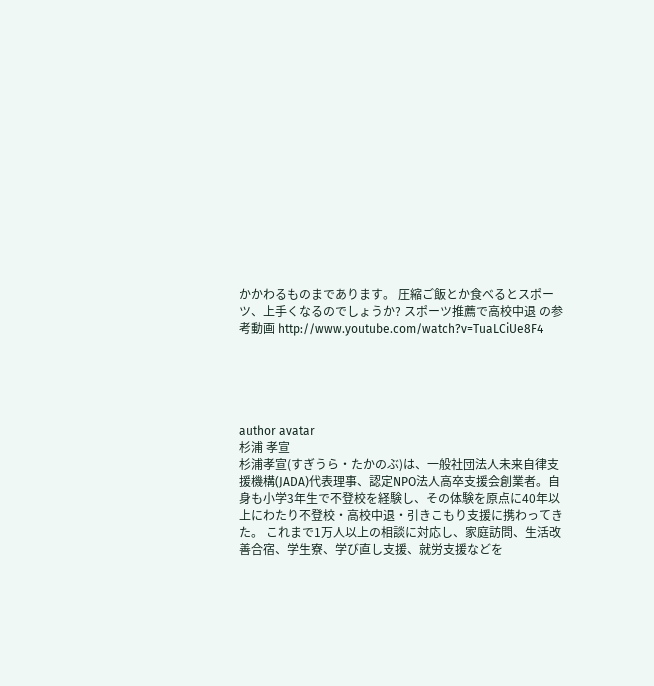かかわるものまであります。 圧縮ご飯とか食べるとスポーツ、上手くなるのでしょうか? スポーツ推薦で高校中退 の参考動画 http://www.youtube.com/watch?v=TuaLCiUe8F4





author avatar
杉浦 孝宣
杉浦孝宣(すぎうら・たかのぶ)は、一般社団法人未来自律支援機構(JADA)代表理事、認定NPO法人高卒支援会創業者。自身も小学3年生で不登校を経験し、その体験を原点に40年以上にわたり不登校・高校中退・引きこもり支援に携わってきた。 これまで1万人以上の相談に対応し、家庭訪問、生活改善合宿、学生寮、学び直し支援、就労支援などを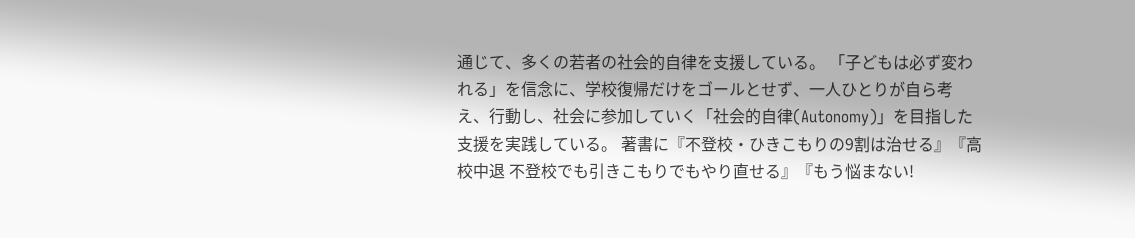通じて、多くの若者の社会的自律を支援している。 「子どもは必ず変われる」を信念に、学校復帰だけをゴールとせず、一人ひとりが自ら考え、行動し、社会に参加していく「社会的自律(Autonomy)」を目指した支援を実践している。 著書に『不登校・ひきこもりの9割は治せる』『高校中退 不登校でも引きこもりでもやり直せる』『もう悩まない!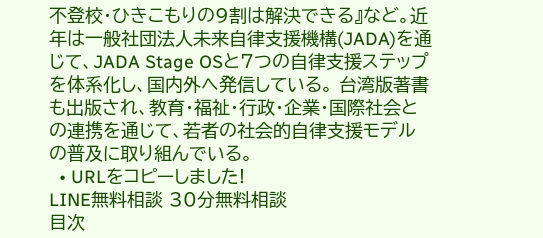不登校・ひきこもりの9割は解決できる』など。近年は一般社団法人未来自律支援機構(JADA)を通じて、JADA Stage OSと7つの自律支援ステップを体系化し、国内外へ発信している。 台湾版著書も出版され、教育・福祉・行政・企業・国際社会との連携を通じて、若者の社会的自律支援モデルの普及に取り組んでいる。
  • URLをコピーしました!
LINE無料相談 30分無料相談
目次